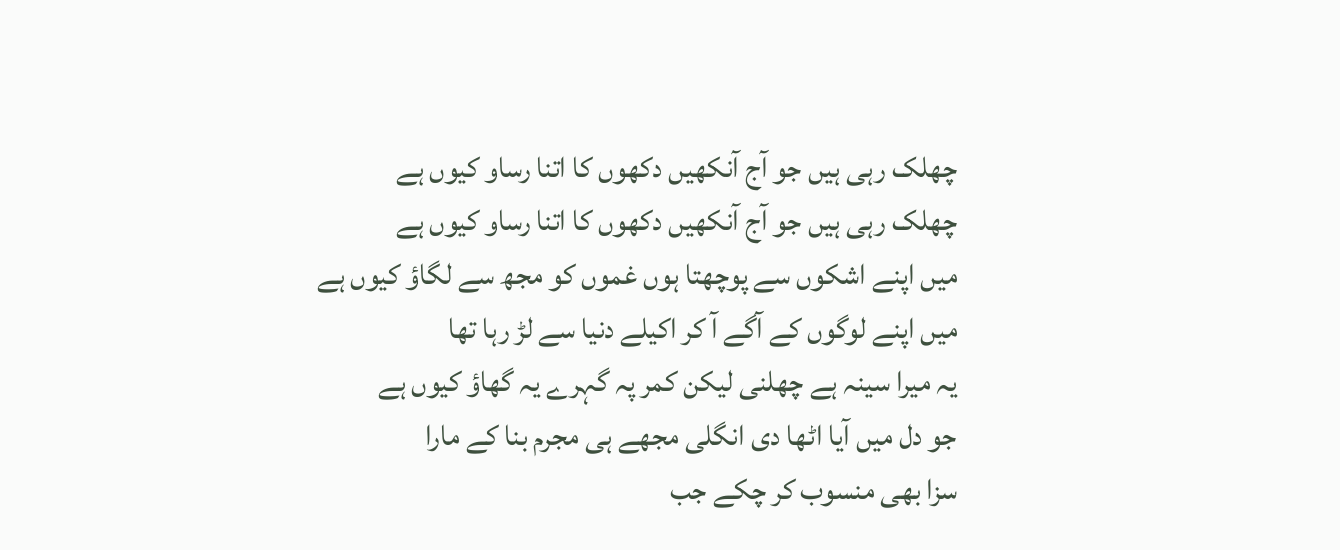چھلک رہی ہیں جو آج آنکھیں دکھوں کا اتنا رساو کیوں ہے
چھلک رہی ہیں جو آج آنکھیں دکھوں کا اتنا رساو کیوں ہے
میں اپنے اشکوں سے پوچھتا ہوں غموں کو مجھ سے لگاؤ کیوں ہے
میں اپنے لوگوں کے آگے آ کر اکیلے دنیا سے لڑ رہا تھا
یہ میرا سینہ ہے چھلنی لیکن کمر پہ گہرے یہ گھاؤ کیوں ہے
جو دل میں آیا اٹھا دی انگلی مجھے ہی مجرم بنا کے مارا
سزا بھی منسوب کر چکے جب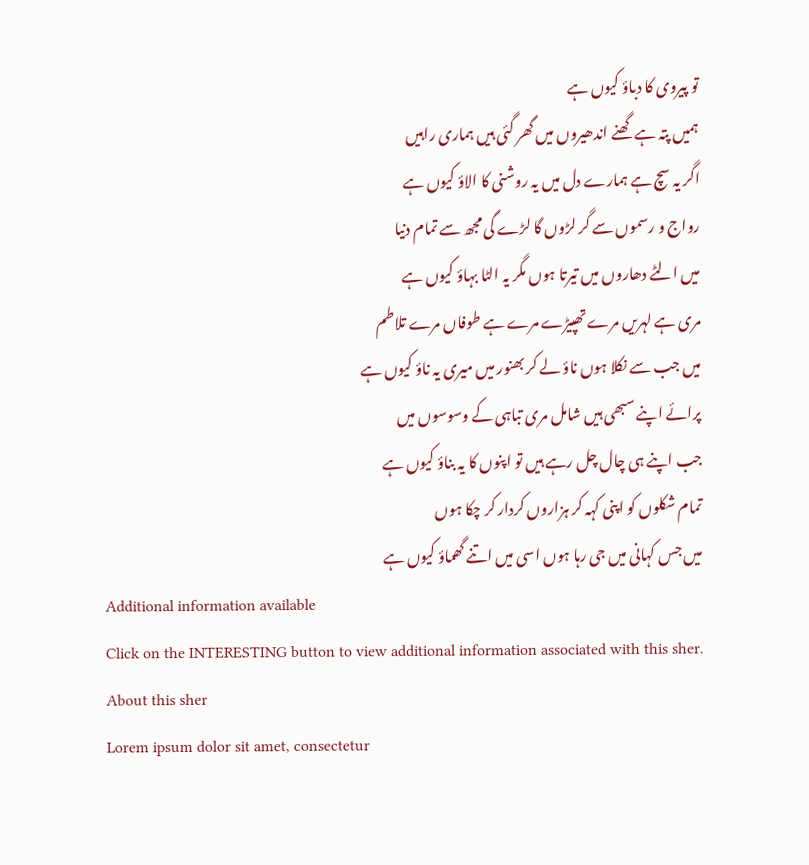تو پیروی کا دباؤ کیوں ہے
ہمیں پتہ ہے گھنے اندھیروں میں گھر گئی ہیں ہماری راہیں
اگر یہ سچ ہے ہمارے دل میں یہ روشنی کا الاؤ کیوں ہے
رواج و رسموں سے گر لڑوں گا لڑے گی مجھ سے تمام دنیا
میں الٹے دھاروں میں تیرتا ہوں مگر یہ الٹا بہاؤ کیوں ہے
مری ہے لہریں مرے تھپیڑے مرے ہے طوفاں مرے تلاطم
میں جب سے نکلا ہوں ناؤ لے کر بھنور میں میری یہ ناؤ کیوں ہے
پرائے اپنے سبھی ہیں شامل مری تباہی کے وسوسوں میں
جب اپنے ہی چال چل رہے ہیں تو اپنوں کا یہ بناؤ کیوں ہے
تمام شکلوں کو اپنی کہہ کر ہزاروں کردار کر چکا ہوں
میں جس کہانی میں جی رہا ہوں اسی میں اتنے گھماؤ کیوں ہے
Additional information available
Click on the INTERESTING button to view additional information associated with this sher.
About this sher
Lorem ipsum dolor sit amet, consectetur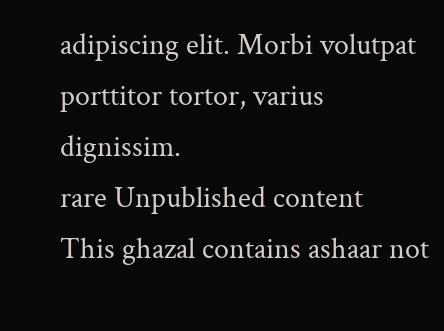adipiscing elit. Morbi volutpat porttitor tortor, varius dignissim.
rare Unpublished content
This ghazal contains ashaar not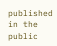published in the public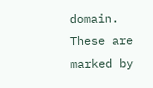domain. These are marked by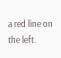a red line on the left.